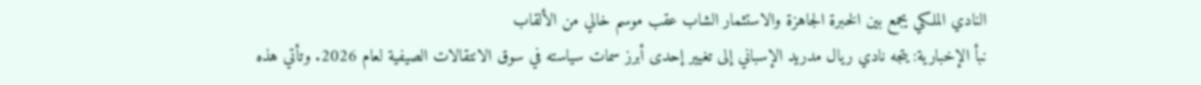النادي الملكي يجمع بين الخبرة الجاهزة والاستثمار الشاب عقب موسم خالي من الألقاب
نبأ الإخبارية: يتجه نادي ريال مدريد الإسباني إلى تغيير إحدى أبرز سمات سياسته في سوق الانتقالات الصيفية لعام 2026. وتأتي هذه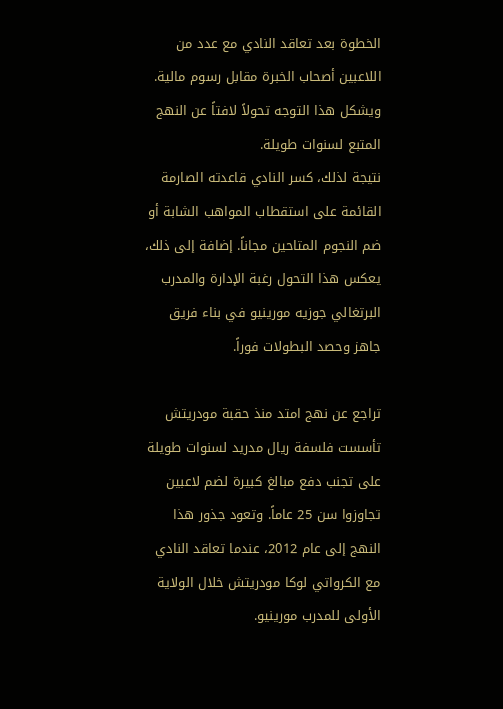الخطوة بعد تعاقد النادي مع عدد من اللاعبين أصحاب الخبرة مقابل رسوم مالية. ويشكل هذا التوجه تحولاً لافتاً عن النهج المتبع لسنوات طويلة.
نتيجة لذلك، كسر النادي قاعدته الصارمة القائمة على استقطاب المواهب الشابة أو ضم النجوم المتاحين مجاناً. إضافة إلى ذلك، يعكس هذا التحول رغبة الإدارة والمدرب البرتغالي جوزيه مورينيو في بناء فريق جاهز وحصد البطولات فوراً.

تراجع عن نهج امتد منذ حقبة مودريتش
تأسست فلسفة ريال مدريد لسنوات طويلة على تجنب دفع مبالغ كبيرة لضم لاعبين تجاوزوا سن 25 عاماً. وتعود جذور هذا النهج إلى عام 2012، عندما تعاقد النادي مع الكرواتي لوكا مودريتش خلال الولاية الأولى للمدرب مورينيو.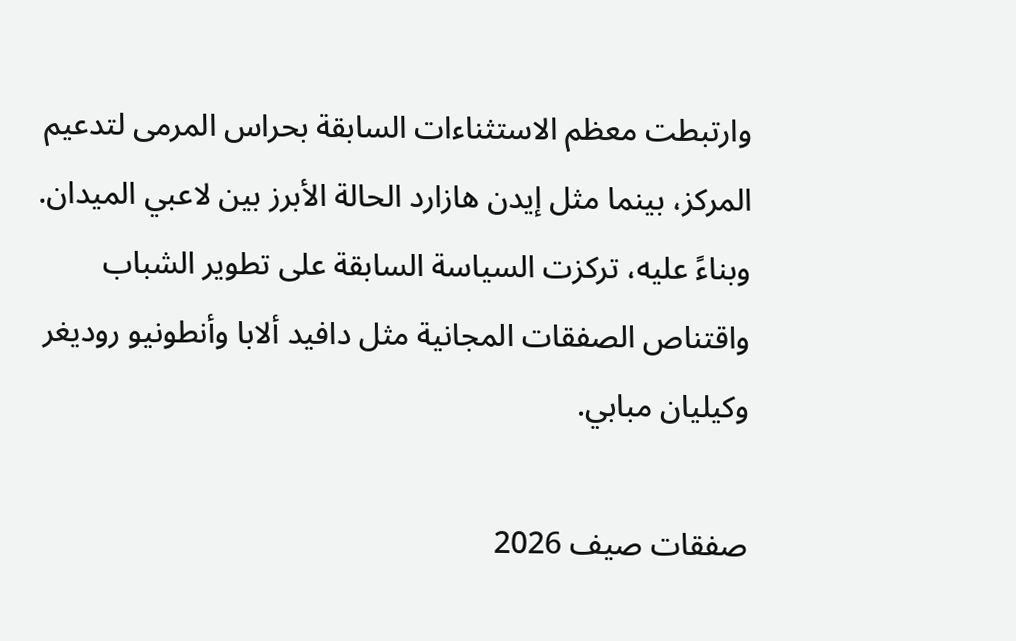وارتبطت معظم الاستثناءات السابقة بحراس المرمى لتدعيم المركز، بينما مثل إيدن هازارد الحالة الأبرز بين لاعبي الميدان. وبناءً عليه، تركزت السياسة السابقة على تطوير الشباب واقتناص الصفقات المجانية مثل دافيد ألابا وأنطونيو روديغر وكيليان مبابي.

صفقات صيف 2026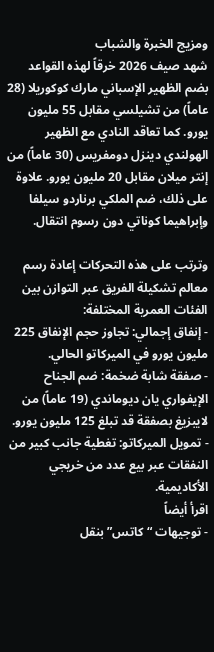ومزيج الخبرة والشباب
شهد صيف 2026 خرقاً لهذه القواعد بضم الظهير الإسباني مارك كوكوريلا (28 عاماً) من تشيلسي مقابل 55 مليون يورو. كما تعاقد النادي مع الظهير الهولندي دينزل دومفريس (30 عاماً) من إنتر ميلان مقابل 20 مليون يورو. علاوة على ذلك، ضم الملكي برناردو سيلفا وإبراهيما كوناتي دون رسوم انتقال.

وترتب على هذه التحركات إعادة رسم معالم تشكيلة الفريق عبر التوازن بين الفئات العمرية المختلفة:
- إنفاق إجمالي: تجاوز حجم الإنفاق 225 مليون يورو في الميركاتو الحالي.
- صفقة شابة ضخمة: ضم الجناح الإيفواري يان ديوماندي (19 عاماً) من لايبزيغ بصفقة قد تبلغ 125 مليون يورو.
- تمويل الميركاتو: تغطية جانب كبير من النفقات عبر بيع عدد من خريجي الأكاديمية.
اقرأ أيضاً
- توجيهات “كاتس” بنقل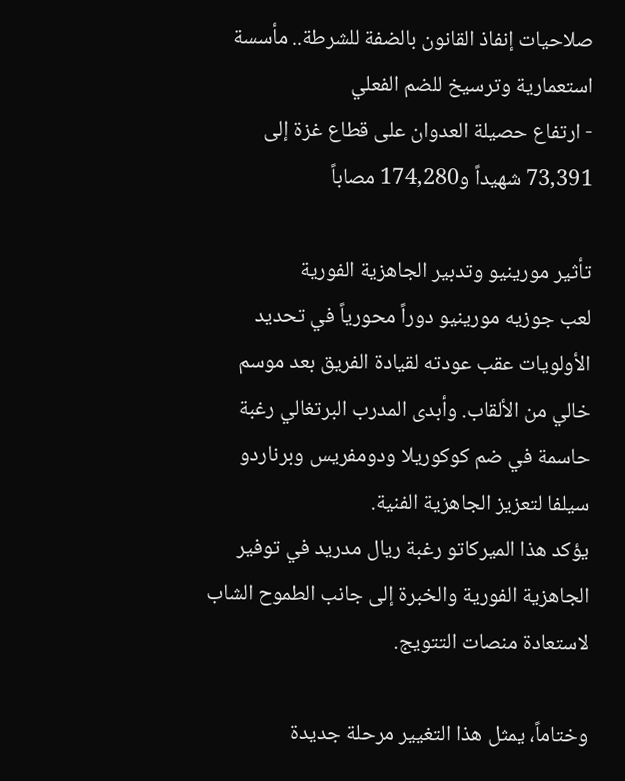صلاحيات إنفاذ القانون بالضفة للشرطة.. مأسسة استعمارية وترسيخ للضم الفعلي
- ارتفاع حصيلة العدوان على قطاع غزة إلى 73,391 شهيداً و174,280 مصاباً

تأثير مورينيو وتدبير الجاهزية الفورية
لعب جوزيه مورينيو دوراً محورياً في تحديد الأولويات عقب عودته لقيادة الفريق بعد موسم خالي من الألقاب. وأبدى المدرب البرتغالي رغبة حاسمة في ضم كوكوريلا ودومفريس وبرناردو سيلفا لتعزيز الجاهزية الفنية.
يؤكد هذا الميركاتو رغبة ريال مدريد في توفير الجاهزية الفورية والخبرة إلى جانب الطموح الشاب لاستعادة منصات التتويج.

وختاماً، يمثل هذا التغيير مرحلة جديدة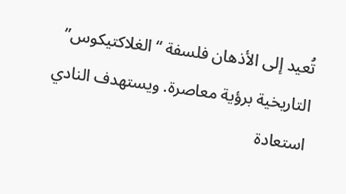تُعيد إلى الأذهان فلسفة “الغلاكتيكوس” التاريخية برؤية معاصرة. ويستهدف النادي استعادة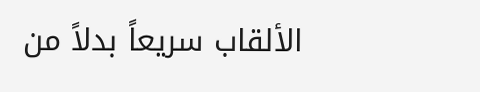الألقاب سريعاً بدلاً من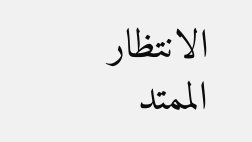الانتظار الممتد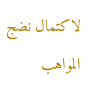لاكتمال نضج المواهب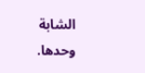الشابة وحدها.